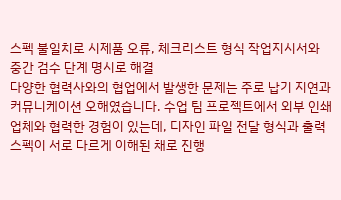스펙 불일치로 시제품 오류, 체크리스트 형식 작업지시서와 중간 검수 단계 명시로 해결
다양한 협력사와의 협업에서 발생한 문제는 주로 납기 지연과 커뮤니케이션 오해였습니다. 수업 팀 프로젝트에서 외부 인쇄 업체와 협력한 경험이 있는데, 디자인 파일 전달 형식과 출력 스펙이 서로 다르게 이해된 채로 진행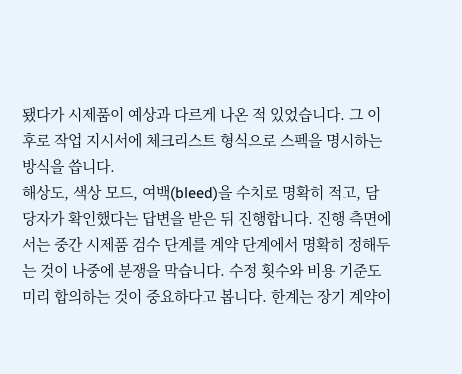됐다가 시제품이 예상과 다르게 나온 적 있었습니다. 그 이후로 작업 지시서에 체크리스트 형식으로 스펙을 명시하는 방식을 씁니다.
해상도, 색상 모드, 여백(bleed)을 수치로 명확히 적고, 담당자가 확인했다는 답변을 받은 뒤 진행합니다. 진행 측면에서는 중간 시제품 검수 단계를 계약 단계에서 명확히 정해두는 것이 나중에 분쟁을 막습니다. 수정 횟수와 비용 기준도 미리 합의하는 것이 중요하다고 봅니다. 한계는 장기 계약이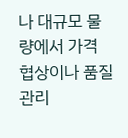나 대규모 물량에서 가격 협상이나 품질 관리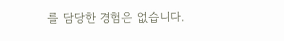를 담당한 경험은 없습니다.